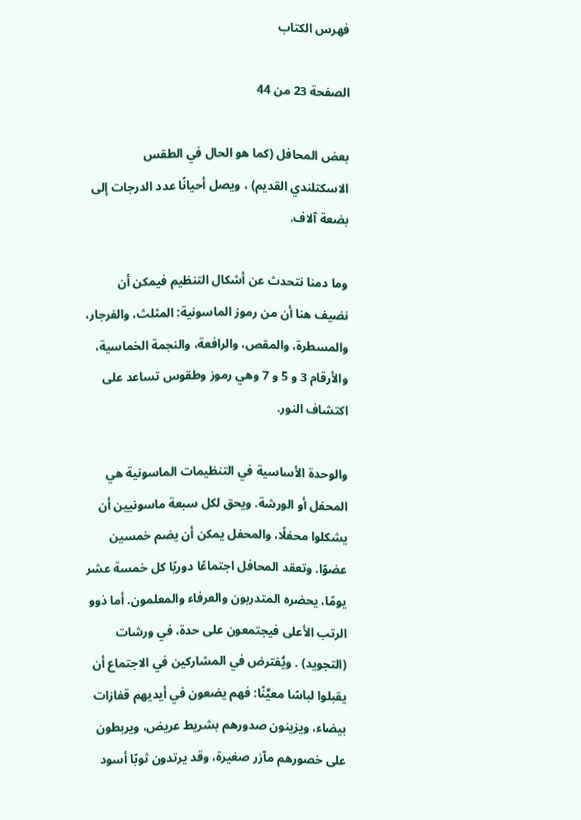فهرس الكتاب

الصفحة 23 من 44

بعض المحافل (كما هو الحال في الطقس الاسكتلندي القديم) ، ويصل أحيانًا عدد الدرجات إلى بضعة آلاف.

وما دمنا نتحدث عن أشكال التنظيم فيمكن أن نضيف هنا أن من رموز الماسونية: المثلث، والفرجار، والمسطرة، والمقص، والرافعة، والنجمة الخماسية، والأرقام 3 و 5 و 7 وهي رموز وطقوس تساعد على اكتشاف النور.

والوحدة الأساسية في التنظيمات الماسونية هي المحفل أو الورشة. ويحق لكل سبعة ماسونيين أن يشكلوا محفلًا، والمحفل يمكن أن يضم خمسين عضوًا. وتعقد المحافل اجتماعًا دوريًا كل خمسة عشر يومًا، يحضره المتدربون والعرفاء والمعلمون. أما ذوو الرتب الأعلى فيجتمعون على حدة، في ورشات (التجويد) . ويُفترض في المشاركين في الاجتماع أن يقبلوا لباسًا معيَّنًا: فهم يضعون في أيديهم قفازات بيضاء، ويزينون صدورهم بشريط عريض، ويربطون على خصورهم مآزر صغيرة، وقد يرتدون ثوبًا أسود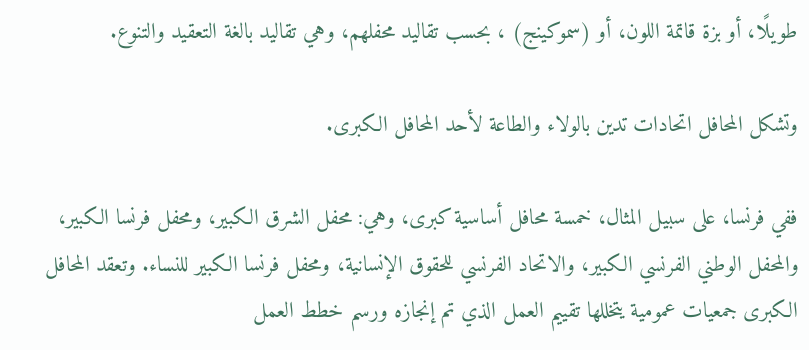طويلًا، أو بزة قاتمة اللون، أو (سموكينج) ، بحسب تقاليد محفلهم، وهي تقاليد بالغة التعقيد والتنوع.

وتشكل المحافل اتحادات تدين بالولاء والطاعة لأحد المحافل الكبرى.

ففي فرنسا، على سبيل المثال، خمسة محافل أساسية كبرى، وهي: محفل الشرق الكبير، ومحفل فرنسا الكبير، والمحفل الوطني الفرنسي الكبير، والاتحاد الفرنسي للحقوق الإنسانية، ومحفل فرنسا الكبير للنساء. وتعقد المحافل الكبرى جمعيات عمومية يتخللها تقييم العمل الذي تم إنجازه ورسم خطط العمل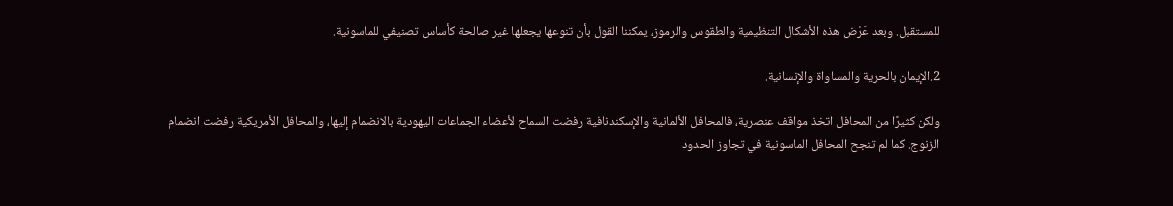للمستقبل. وبعد عَرْض هذه الأشكال التنظيمية والطقوس والرموز، يمكننا القول بأن تنوعها يجعلها غير صالحة كأساس تصنيفي للماسونية.

2.الإيمان بالحرية والمساواة والإنسانية.

ولكن كثيرًا من المحافل اتخذ مواقف عنصرية، فالمحافل الألمانية والإسكندنافية رفضت السماح لأعضاء الجماعات اليهودية بالانضمام إليها، والمحافل الأمريكية رفضت انضمام الزنوج. كما لم تنجح المحافل الماسونية في تجاوز الحدود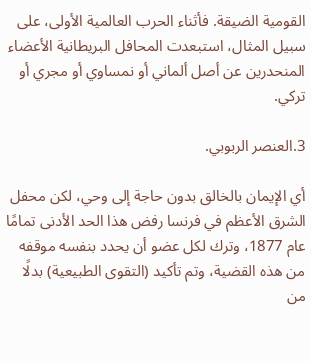القومية الضيقة. فأثناء الحرب العالمية الأولى، على سبيل المثال، استبعدت المحافل البريطانية الأعضاء المنحدرين عن أصل ألماني أو نمساوي أو مجري أو تركي.

3.العنصر الربوبي.

أي الإيمان بالخالق بدون حاجة إلى وحي، لكن محفل الشرق الأعظم في فرنسا رفض هذا الحد الأدنى تمامًا عام 1877، وترك لكل عضو أن يحدد بنفسه موقفه من هذه القضية، وتم تأكيد (التقوى الطبيعية) بدلًا من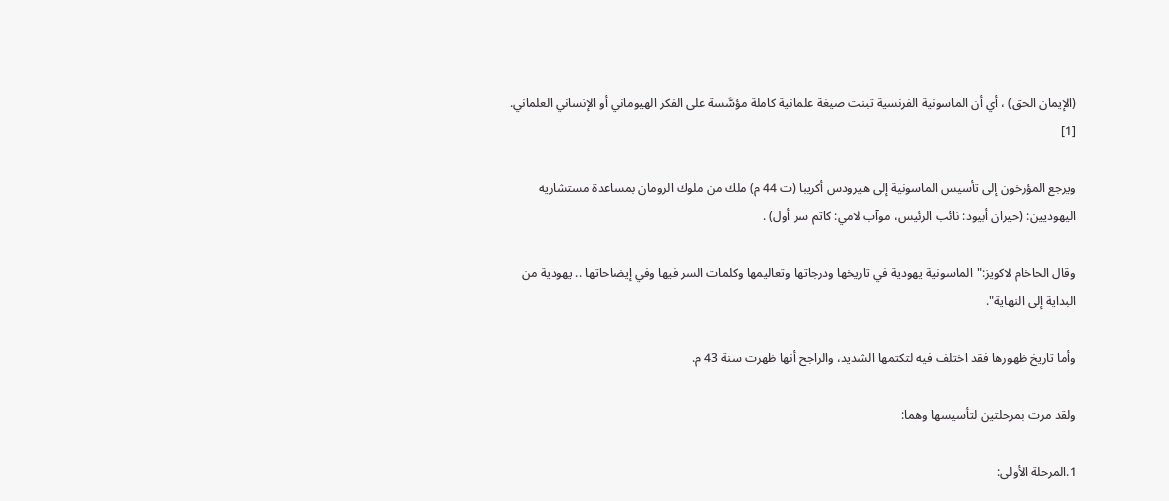(الإيمان الحق) ، أي أن الماسونية الفرنسية تبنت صيغة علمانية كاملة مؤسَّسة على الفكر الهيوماني أو الإنساني العلماني. [1]

ويرجع المؤرخون إلى تأسيس الماسونية إلى هيرودس أكريبا (ت 44 م) ملك من ملوك الرومان بمساعدة مستشاريه اليهوديين: (حيران أبيود: نائب الرئيس، موآب لامي: كاتم سر أول) .

وقال الحاخام لاكويز:"الماسونية يهودية في تاريخها ودرجاتها وتعاليمها وكلمات السر فيها وفي إيضاحاتها .. يهودية من البداية إلى النهاية".

وأما تاريخ ظهورها فقد اختلف فيه لتكتمها الشديد، والراجح أنها ظهرت سنة 43 م.

ولقد مرت بمرحلتين لتأسيسها وهما:

1.المرحلة الأولى: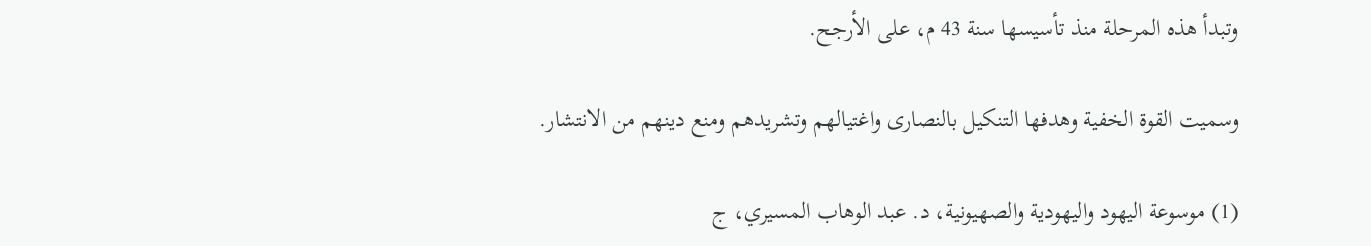وتبدأ هذه المرحلة منذ تأسيسها سنة 43 م، على الأرجح.

وسميت القوة الخفية وهدفها التنكيل بالنصارى واغتيالهم وتشريدهم ومنع دينهم من الانتشار.

(1) موسوعة اليهود واليهودية والصهيونية، د. عبد الوهاب المسيري، ج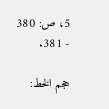5، ص: 380 - 381.

حجم الخط: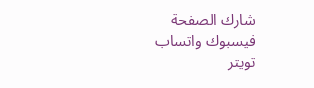شارك الصفحة
فيسبوك واتساب تويتر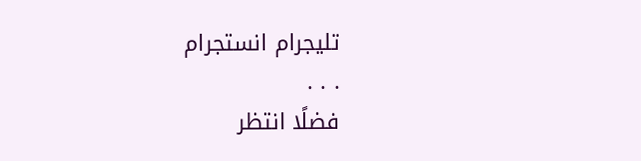تليجرام انستجرام
. . .
فضلًا انتظر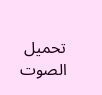تحميل الصوت